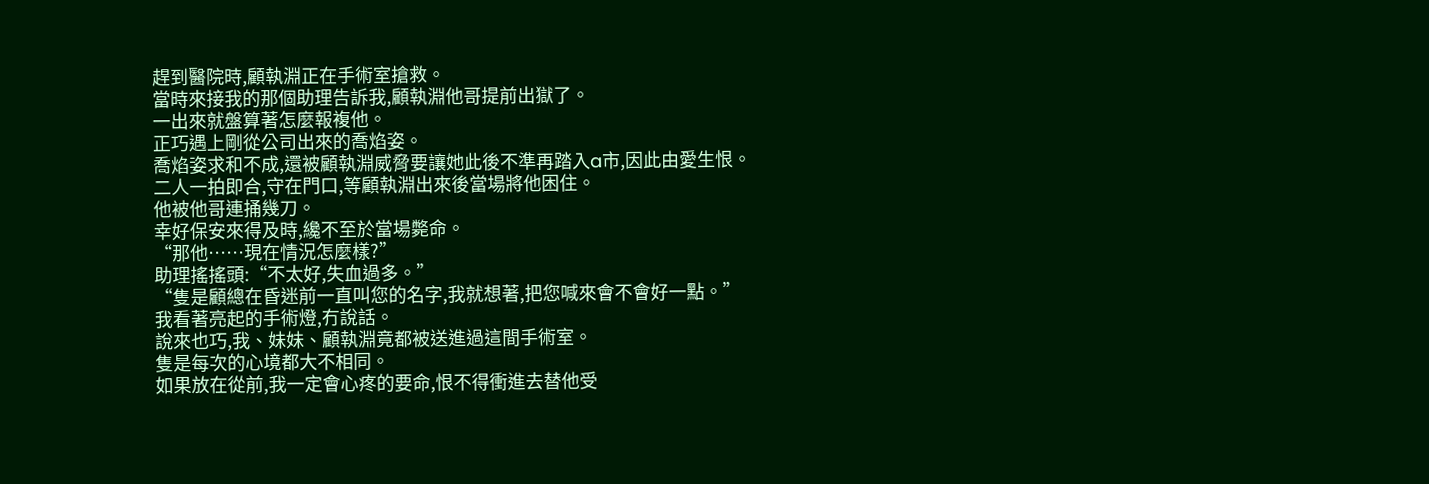趕到醫院時,顧執淵正在手術室搶救。
當時來接我的那個助理告訴我,顧執淵他哥提前出獄了。
一出來就盤算著怎麼報複他。
正巧遇上剛從公司出來的喬焰姿。
喬焰姿求和不成,還被顧執淵威脅要讓她此後不準再踏入a市,因此由愛生恨。
二人一拍即合,守在門口,等顧執淵出來後當場將他困住。
他被他哥連捅幾刀。
幸好保安來得及時,纔不至於當場斃命。
“那他……現在情況怎麼樣?”
助理搖搖頭:“不太好,失血過多。”
“隻是顧總在昏迷前一直叫您的名字,我就想著,把您喊來會不會好一點。”
我看著亮起的手術燈,冇說話。
說來也巧,我、妹妹、顧執淵竟都被送進過這間手術室。
隻是每次的心境都大不相同。
如果放在從前,我一定會心疼的要命,恨不得衝進去替他受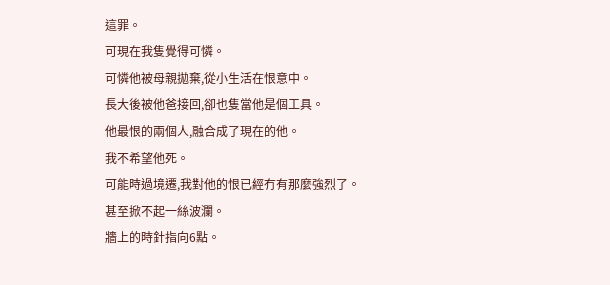這罪。
可現在我隻覺得可憐。
可憐他被母親拋棄,從小生活在恨意中。
長大後被他爸接回,卻也隻當他是個工具。
他最恨的兩個人,融合成了現在的他。
我不希望他死。
可能時過境遷,我對他的恨已經冇有那麼強烈了。
甚至掀不起一絲波瀾。
牆上的時針指向6點。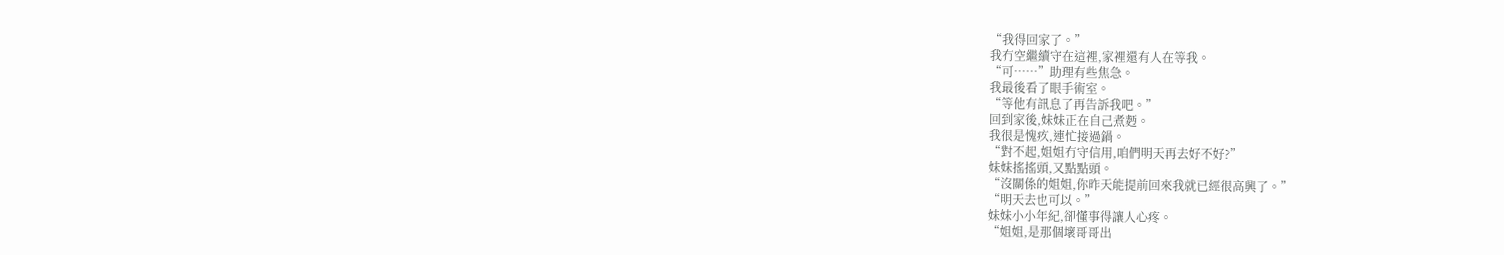“我得回家了。”
我冇空繼續守在這裡,家裡還有人在等我。
“可……”助理有些焦急。
我最後看了眼手術室。
“等他有訊息了再告訴我吧。”
回到家後,妹妹正在自己煮麪。
我很是愧疚,連忙接過鍋。
“對不起,姐姐冇守信用,咱們明天再去好不好?”
妹妹搖搖頭,又點點頭。
“沒關係的姐姐,你昨天能提前回來我就已經很高興了。”
“明天去也可以。”
妹妹小小年紀,卻懂事得讓人心疼。
“姐姐,是那個壞哥哥出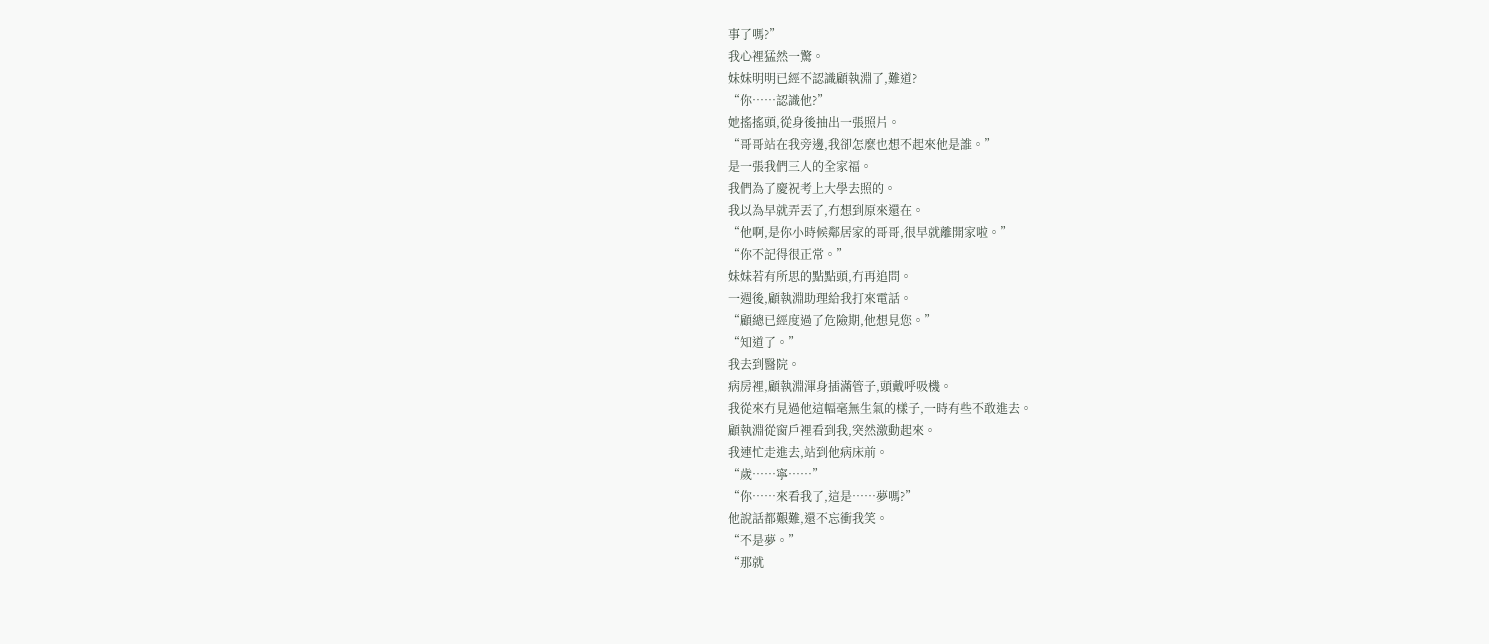事了嗎?”
我心裡猛然一驚。
妹妹明明已經不認識顧執淵了,難道?
“你……認識他?”
她搖搖頭,從身後抽出一張照片。
“哥哥站在我旁邊,我卻怎麼也想不起來他是誰。”
是一張我們三人的全家福。
我們為了慶祝考上大學去照的。
我以為早就弄丟了,冇想到原來還在。
“他啊,是你小時候鄰居家的哥哥,很早就離開家啦。”
“你不記得很正常。”
妹妹若有所思的點點頭,冇再追問。
一週後,顧執淵助理給我打來電話。
“顧總已經度過了危險期,他想見您。”
“知道了。”
我去到醫院。
病房裡,顧執淵渾身插滿管子,頭戴呼吸機。
我從來冇見過他這幅毫無生氣的樣子,一時有些不敢進去。
顧執淵從窗戶裡看到我,突然激動起來。
我連忙走進去,站到他病床前。
“歲……寧……”
“你……來看我了,這是……夢嗎?”
他說話都艱難,還不忘衝我笑。
“不是夢。”
“那就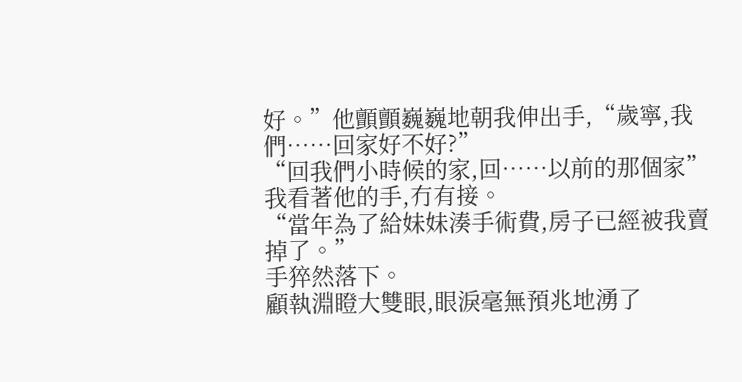好。”他顫顫巍巍地朝我伸出手,“歲寧,我們……回家好不好?”
“回我們小時候的家,回……以前的那個家”
我看著他的手,冇有接。
“當年為了給妹妹湊手術費,房子已經被我賣掉了。”
手猝然落下。
顧執淵瞪大雙眼,眼淚毫無預兆地湧了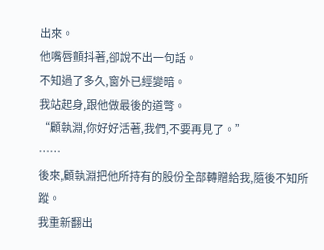出來。
他嘴唇顫抖著,卻說不出一句話。
不知過了多久,窗外已經變暗。
我站起身,跟他做最後的道彆。
“顧執淵,你好好活著,我們,不要再見了。”
……
後來,顧執淵把他所持有的股份全部轉贈給我,隨後不知所蹤。
我重新翻出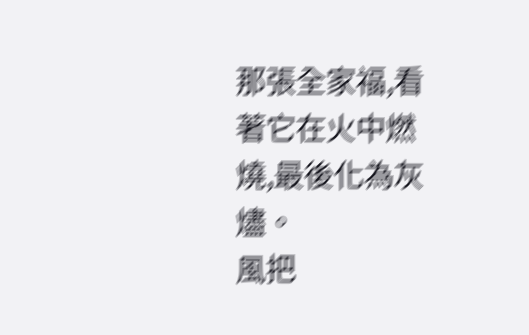那張全家福,看著它在火中燃燒,最後化為灰燼。
風把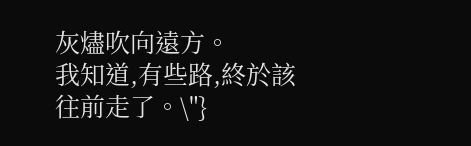灰燼吹向遠方。
我知道,有些路,終於該往前走了。\"}